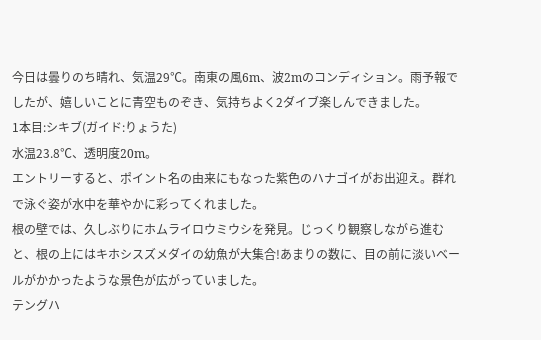今日は曇りのち晴れ、気温29℃。南東の風6m、波2mのコンディション。雨予報でしたが、嬉しいことに青空ものぞき、気持ちよく2ダイブ楽しんできました。
1本目:シキブ(ガイド:りょうた)
水温23.8℃、透明度20m。
エントリーすると、ポイント名の由来にもなった紫色のハナゴイがお出迎え。群れで泳ぐ姿が水中を華やかに彩ってくれました。
根の壁では、久しぶりにホムライロウミウシを発見。じっくり観察しながら進むと、根の上にはキホシスズメダイの幼魚が大集合!あまりの数に、目の前に淡いベールがかかったような景色が広がっていました。
テングハ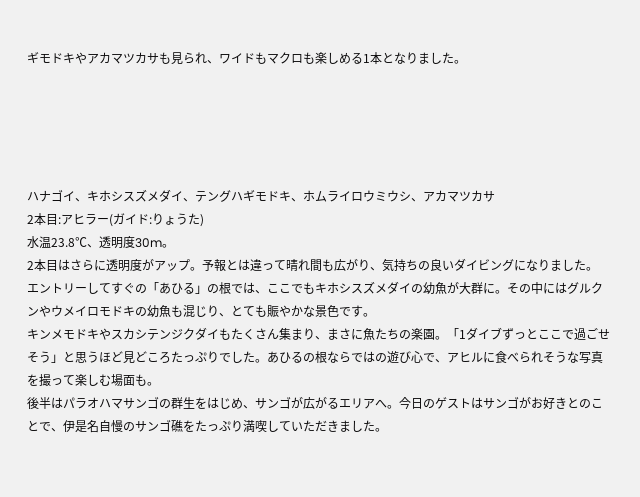ギモドキやアカマツカサも見られ、ワイドもマクロも楽しめる1本となりました。





ハナゴイ、キホシスズメダイ、テングハギモドキ、ホムライロウミウシ、アカマツカサ
2本目:アヒラー(ガイド:りょうた)
水温23.8℃、透明度30m。
2本目はさらに透明度がアップ。予報とは違って晴れ間も広がり、気持ちの良いダイビングになりました。
エントリーしてすぐの「あひる」の根では、ここでもキホシスズメダイの幼魚が大群に。その中にはグルクンやウメイロモドキの幼魚も混じり、とても賑やかな景色です。
キンメモドキやスカシテンジクダイもたくさん集まり、まさに魚たちの楽園。「1ダイブずっとここで過ごせそう」と思うほど見どころたっぷりでした。あひるの根ならではの遊び心で、アヒルに食べられそうな写真を撮って楽しむ場面も。
後半はパラオハマサンゴの群生をはじめ、サンゴが広がるエリアへ。今日のゲストはサンゴがお好きとのことで、伊是名自慢のサンゴ礁をたっぷり満喫していただきました。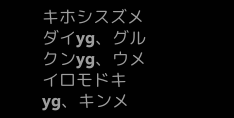キホシスズメダイyg、グルクンyg、ウメイロモドキyg、キンメ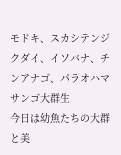モドキ、スカシテンジクダイ、イソバナ、チンアナゴ、パラオハマサンゴ大群生
今日は幼魚たちの大群と美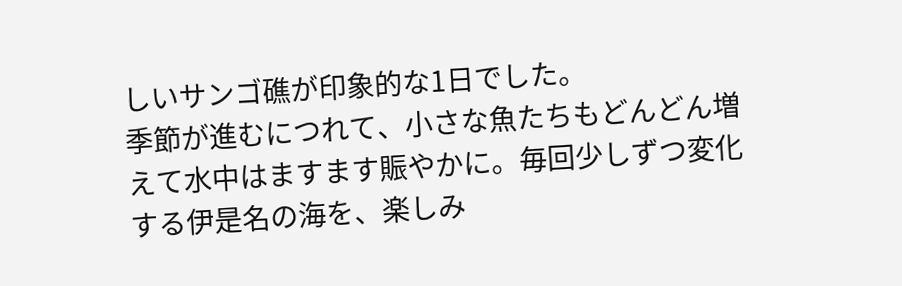しいサンゴ礁が印象的な1日でした。
季節が進むにつれて、小さな魚たちもどんどん増えて水中はますます賑やかに。毎回少しずつ変化する伊是名の海を、楽しみ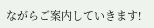ながらご案内していきます!